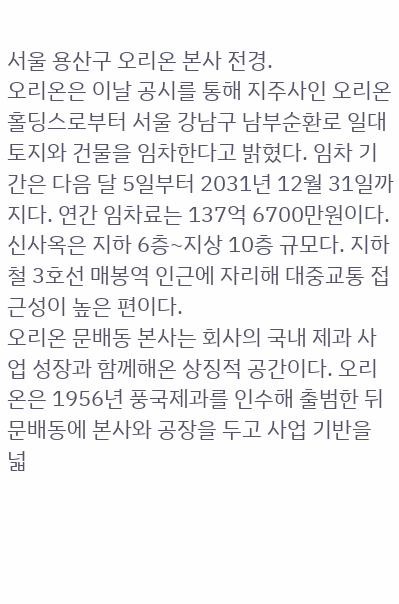서울 용산구 오리온 본사 전경.
오리온은 이날 공시를 통해 지주사인 오리온홀딩스로부터 서울 강남구 남부순환로 일대 토지와 건물을 임차한다고 밝혔다. 임차 기간은 다음 달 5일부터 2031년 12월 31일까지다. 연간 임차료는 137억 6700만원이다.
신사옥은 지하 6층~지상 10층 규모다. 지하철 3호선 매봉역 인근에 자리해 대중교통 접근성이 높은 편이다.
오리온 문배동 본사는 회사의 국내 제과 사업 성장과 함께해온 상징적 공간이다. 오리온은 1956년 풍국제과를 인수해 출범한 뒤 문배동에 본사와 공장을 두고 사업 기반을 넓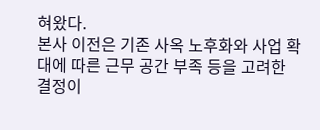혀왔다.
본사 이전은 기존 사옥 노후화와 사업 확대에 따른 근무 공간 부족 등을 고려한 결정이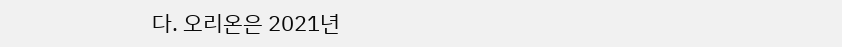다. 오리온은 2021년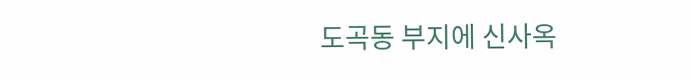도곡동 부지에 신사옥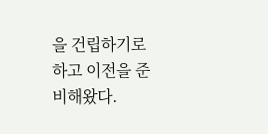을 건립하기로 하고 이전을 준비해왔다.